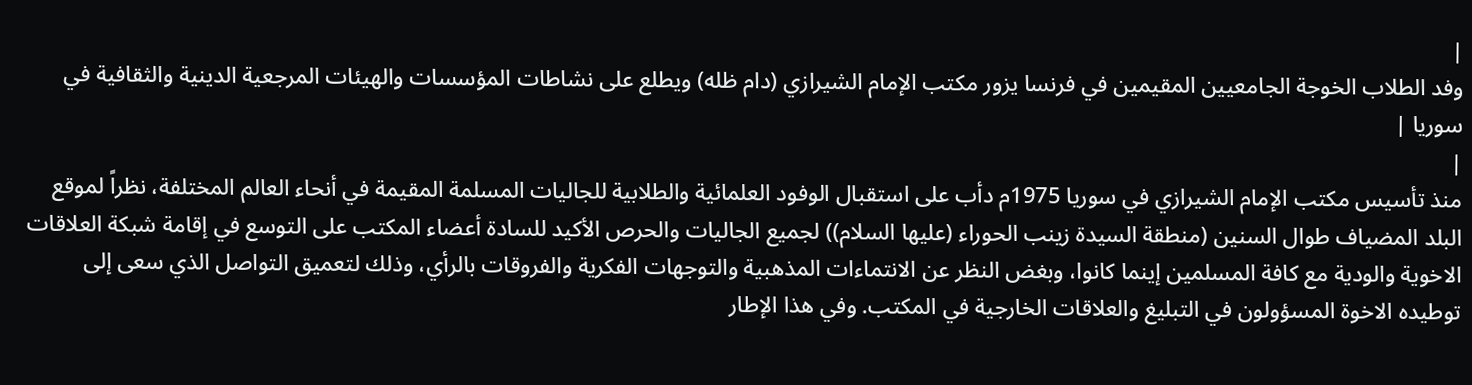|
وفد الطلاب الخوجة الجامعيين المقيمين في فرنسا يزور مكتب الإمام الشيرازي (دام ظله) ويطلع على نشاطات المؤسسات والهيئات المرجعية الدينية والثقافية في سوريا |
|
منذ تأسيس مكتب الإمام الشيرازي في سوريا 1975م دأب على استقبال الوفود العلمائية والطلابية للجاليات المسلمة المقيمة في أنحاء العالم المختلفة، نظراً لموقع البلد المضياف طوال السنين (منطقة السيدة زينب الحوراء (عليها السلام)) لجميع الجاليات والحرص الأكيد للسادة أعضاء المكتب على التوسع في إقامة شبكة العلاقات الاخوية والودية مع كافة المسلمين إينما كانوا، وبغض النظر عن الانتماءات المذهبية والتوجهات الفكرية والفروقات بالرأي، وذلك لتعميق التواصل الذي سعى إلى توطيده الاخوة المسؤولون في التبليغ والعلاقات الخارجية في المكتب. وفي هذا الإطار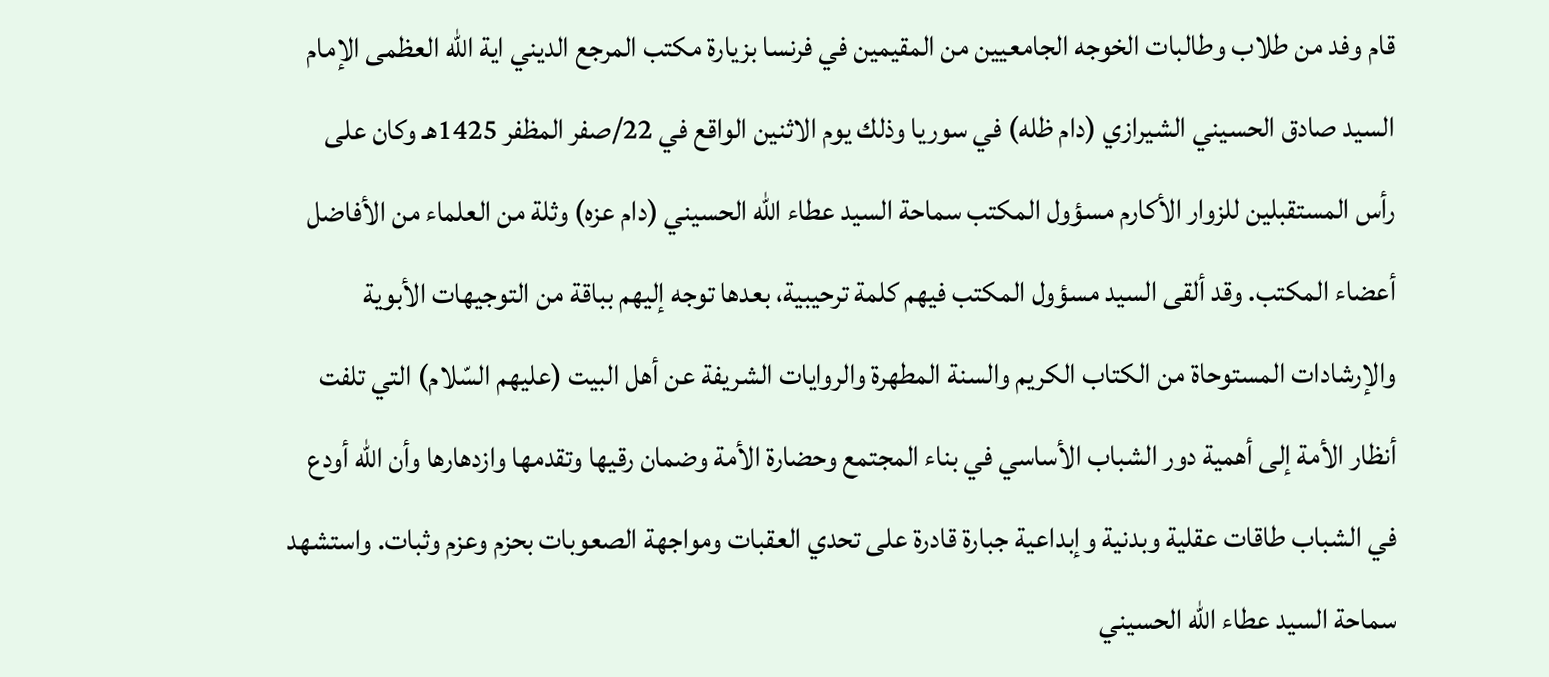قام وفد من طلاب وطالبات الخوجه الجامعيين من المقيمين في فرنسا بزيارة مكتب المرجع الديني اية الله العظمى الإمام السيد صادق الحسيني الشيرازي (دام ظله) في سوريا وذلك يوم الاثنين الواقع في 22/صفر المظفر 1425هـ وكان على رأس المستقبلين للزوار الأكارم مسؤول المكتب سماحة السيد عطاء الله الحسيني (دام عزه) وثلة من العلماء من الأفاضل أعضاء المكتب. وقد ألقى السيد مسؤول المكتب فيهم كلمة ترحيبية، بعدها توجه إليهم بباقة من التوجيهات الأبوية والإرشادات المستوحاة من الكتاب الكريم والسنة المطهرة والروايات الشريفة عن أهل البيت (عليهم السّلام) التي تلفت أنظار الأمة إلى أهمية دور الشباب الأساسي في بناء المجتمع وحضارة الأمة وضمان رقيها وتقدمها وازدهارها وأن الله أودع في الشباب طاقات عقلية وبدنية وإبداعية جبارة قادرة على تحدي العقبات ومواجهة الصعوبات بحزم وعزم وثبات. واستشهد سماحة السيد عطاء الله الحسيني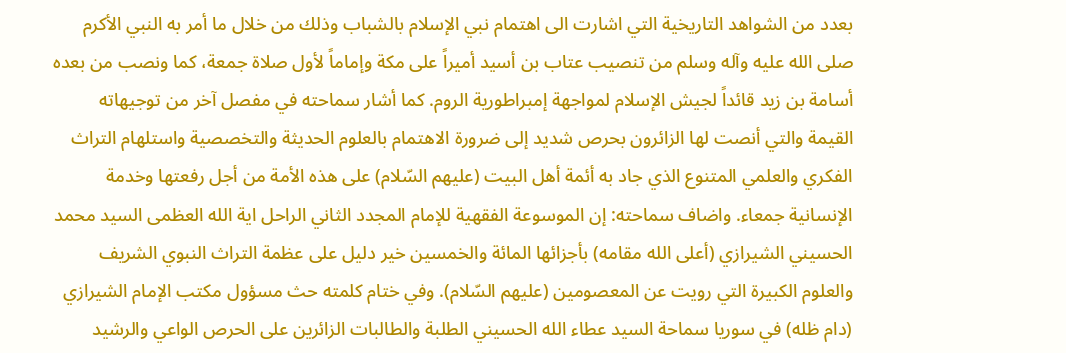بعدد من الشواهد التاريخية التي اشارت الى اهتمام نبي الإسلام بالشباب وذلك من خلال ما أمر به النبي الأكرم صلى الله عليه وآله وسلم من تنصيب عتاب بن أسيد أميراً على مكة وإماماً لأول صلاة جمعة، كما ونصب من بعده أسامة بن زيد قائداً لجيش الإسلام لمواجهة إمبراطورية الروم. كما أشار سماحته في مفصل آخر من توجيهاته القيمة والتي أنصت لها الزائرون بحرص شديد إلى ضرورة الاهتمام بالعلوم الحديثة والتخصصية واستلهام التراث الفكري والعلمي المتنوع الذي جاد به أئمة أهل البيت (عليهم السّلام) على هذه الأمة من أجل رفعتها وخدمة الإنسانية جمعاء. واضاف سماحته: إن الموسوعة الفقهية للإمام المجدد الثاني الراحل اية الله العظمى السيد محمد الحسيني الشيرازي (أعلى الله مقامه) بأجزائها المائة والخمسين خير دليل على عظمة التراث النبوي الشريف والعلوم الكبيرة التي رويت عن المعصومين (عليهم السّلام). وفي ختام كلمته حث مسؤول مكتب الإمام الشيرازي (دام ظله) في سوريا سماحة السيد عطاء الله الحسيني الطلبة والطالبات الزائرين على الحرص الواعي والرشيد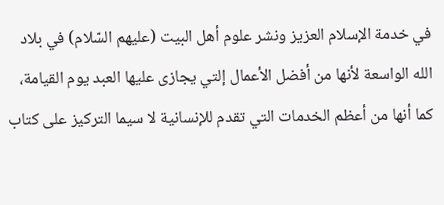في خدمة الإسلام العزيز ونشر علوم أهل البيت (عليهم السّلام) في بلاد الله الواسعة لأنها من أفضل الأعمال إلتي يجازى عليها العبد يوم القيامة، كما أنها من أعظم الخدمات التي تقدم للإنسانية لا سيما التركيز على كتاب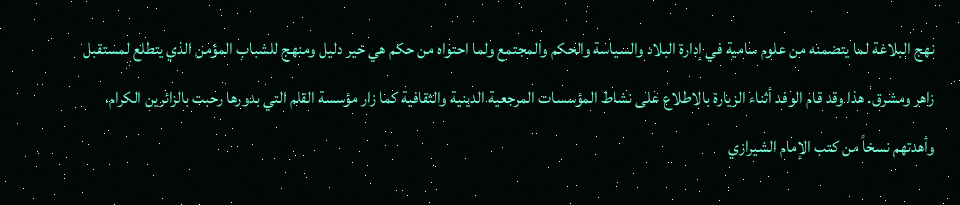نهج البلاغة لما يتضمنه من علوم سامية في إدارة البلاد والسياسة والحكم والمجتمع ولما احتواه من حكم هي خير دليل ومنهج للشباب المؤمن الذي يتطلع لمستقبل زاهر ومشرق. هذا وقد قام الوفد أثناء الزيارة بالاطلاع على نشاط المؤسسات المرجعية الدينية والثقافية كما زار مؤسسة القلم التي بدورها رحبت بالزائرين الكرام، وأهدتهم نسخاً من كتب الإمام الشيرازي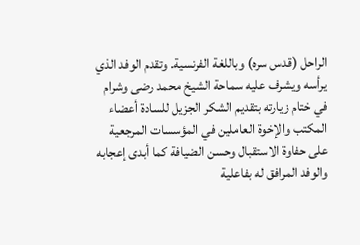الراحل (قدس سره) وباللغة الفرنسية. وتقدم الوفد الذي يرأسه ويشرف عليه سماحة الشيخ محمد رضى وشرام في ختام زيارته بتقديم الشكر الجزيل للسادة أعضاء المكتب والإخوة العاملين في المؤسسات المرجعية على حفاوة الاستقبال وحسن الضيافة كما أبدى إعجابه والوفد المرافق له بفاعلية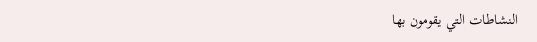النشاطات التي يقومون بها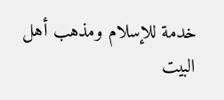خدمة للإسلام ومذهب أهل البيت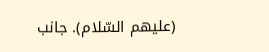(عليهم السّلام). جانب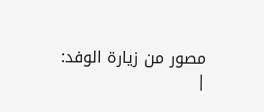مصور من زيارة الوفد:
|